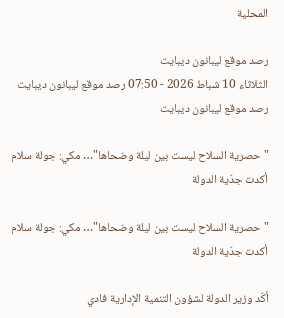المحلية

رصد موقع ليبانون ديبايت
الثلاثاء 10 شباط 2026 - 07:50 رصد موقع ليبانون ديبايت
رصد موقع ليبانون ديبايت

"حصرية السلاح ليست بين ليلة وضحاها"… مكي: جولة سلام أكدت جدّية الدولة

"حصرية السلاح ليست بين ليلة وضحاها"… مكي: جولة سلام أكدت جدّية الدولة

أكّد وزير الدولة لشؤون التنمية الإدارية فادي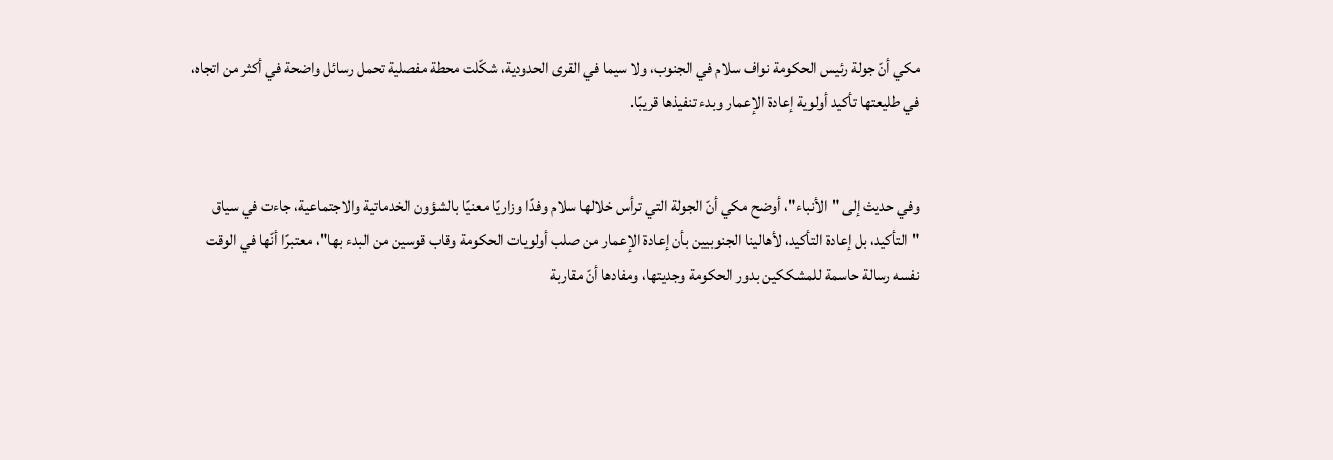مكي أنّ جولة رئيس الحكومة نواف سلام في الجنوب، ولا سيما في القرى الحدودية، شكّلت محطة مفصلية تحمل رسائل واضحة في أكثر من اتجاه، في طليعتها تأكيد أولوية إعادة الإعمار وبدء تنفيذها قريبًا.


وفي حديث إلى "الأنباء"، أوضح مكي أنّ الجولة التي ترأس خلالها سلام وفدًا وزاريًا معنيًا بالشؤون الخدماتية والاجتماعية، جاءت في سياق "التأكيد، بل إعادة التأكيد، لأهالينا الجنوبيين بأن إعادة الإعمار من صلب أولويات الحكومة وقاب قوسين من البدء بها"، معتبرًا أنّها في الوقت نفسه رسالة حاسمة للمشككين بدور الحكومة وجديتها، ومفادها أنّ مقاربة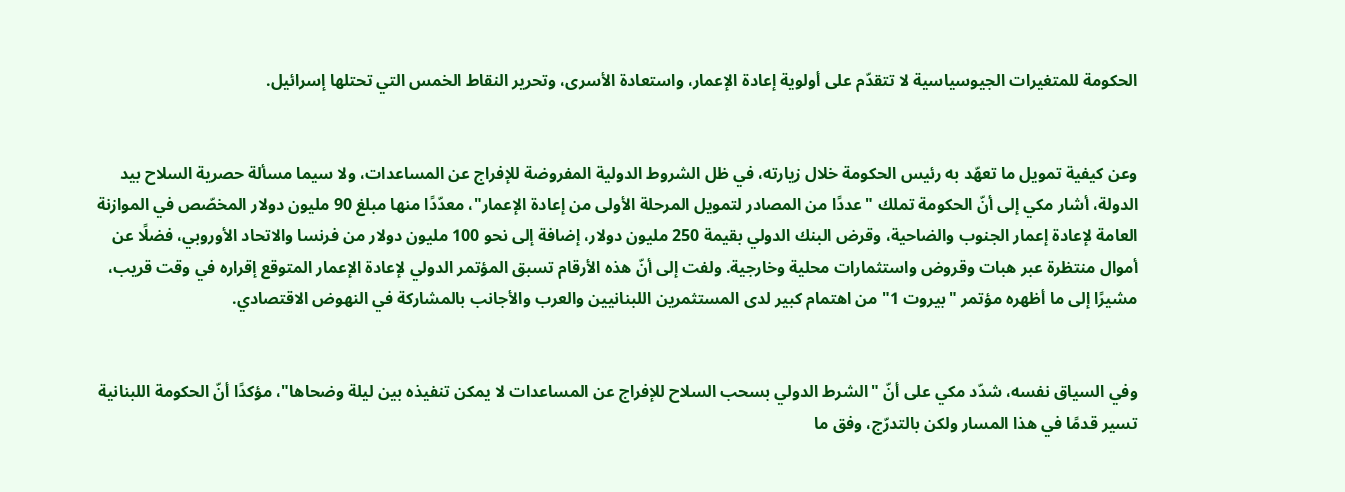الحكومة للمتغيرات الجيوسياسية لا تتقدّم على أولوية إعادة الإعمار، واستعادة الأسرى، وتحرير النقاط الخمس التي تحتلها إسرائيل.


وعن كيفية تمويل ما تعهّد به رئيس الحكومة خلال زيارته، في ظل الشروط الدولية المفروضة للإفراج عن المساعدات، ولا سيما مسألة حصرية السلاح بيد الدولة، أشار مكي إلى أنّ الحكومة تملك "عددًا من المصادر لتمويل المرحلة الأولى من إعادة الإعمار"، معدّدًا منها مبلغ 90 مليون دولار المخصّص في الموازنة العامة لإعادة إعمار الجنوب والضاحية، وقرض البنك الدولي بقيمة 250 مليون دولار، إضافة إلى نحو 100 مليون دولار من فرنسا والاتحاد الأوروبي، فضلًا عن أموال منتظرة عبر هبات وقروض واستثمارات محلية وخارجية. ولفت إلى أنّ هذه الأرقام تسبق المؤتمر الدولي لإعادة الإعمار المتوقع إقراره في وقت قريب، مشيرًا إلى ما أظهره مؤتمر "بيروت 1" من اهتمام كبير لدى المستثمرين اللبنانيين والعرب والأجانب بالمشاركة في النهوض الاقتصادي.


وفي السياق نفسه، شدّد مكي على أنّ "الشرط الدولي بسحب السلاح للإفراج عن المساعدات لا يمكن تنفيذه بين ليلة وضحاها"، مؤكدًا أنّ الحكومة اللبنانية تسير قدمًا في هذا المسار ولكن بالتدرّج، وفق ما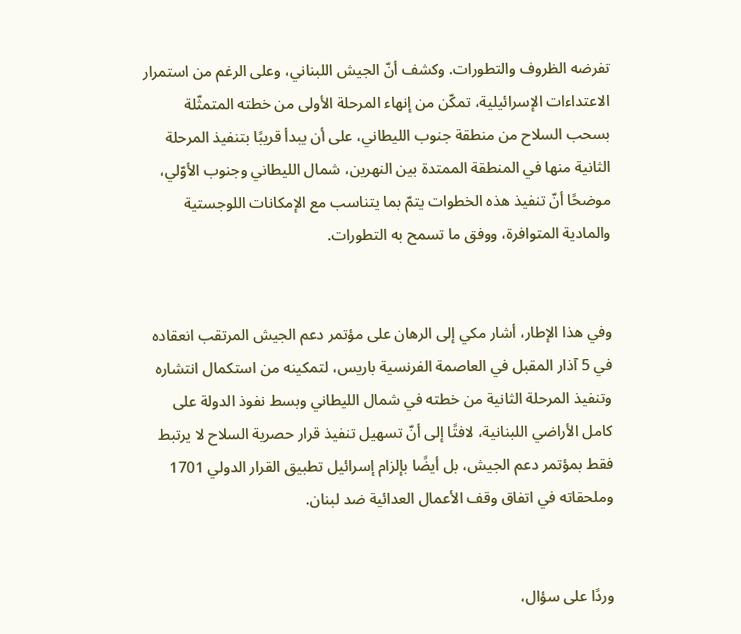تفرضه الظروف والتطورات. وكشف أنّ الجيش اللبناني، وعلى الرغم من استمرار الاعتداءات الإسرائيلية، تمكّن من إنهاء المرحلة الأولى من خطته المتمثّلة بسحب السلاح من منطقة جنوب الليطاني، على أن يبدأ قريبًا بتنفيذ المرحلة الثانية منها في المنطقة الممتدة بين النهرين، شمال الليطاني وجنوب الأوّلي، موضحًا أنّ تنفيذ هذه الخطوات يتمّ بما يتناسب مع الإمكانات اللوجستية والمادية المتوافرة، ووفق ما تسمح به التطورات.


وفي هذا الإطار، أشار مكي إلى الرهان على مؤتمر دعم الجيش المرتقب انعقاده في 5 آذار المقبل في العاصمة الفرنسية باريس، لتمكينه من استكمال انتشاره وتنفيذ المرحلة الثانية من خطته في شمال الليطاني وبسط نفوذ الدولة على كامل الأراضي اللبنانية، لافتًا إلى أنّ تسهيل تنفيذ قرار حصرية السلاح لا يرتبط فقط بمؤتمر دعم الجيش، بل أيضًا بإلزام إسرائيل تطبيق القرار الدولي 1701 وملحقاته في اتفاق وقف الأعمال العدائية ضد لبنان.


وردًا على سؤال،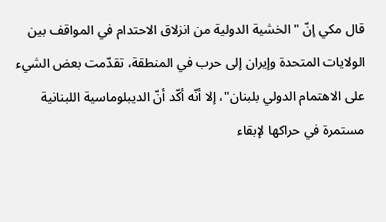قال مكي إنّ "الخشية الدولية من انزلاق الاحتدام في المواقف بين الولايات المتحدة وإيران إلى حرب في المنطقة، تقدّمت بعض الشيء على الاهتمام الدولي بلبنان"، إلا أنّه أكّد أنّ الديبلوماسية اللبنانية مستمرة في حراكها لإبقاء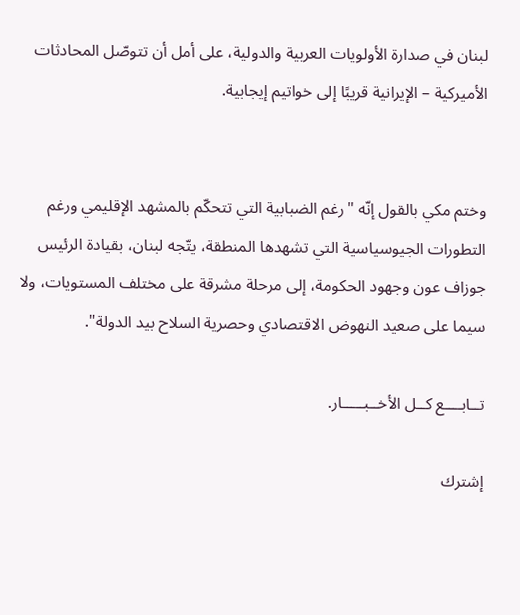لبنان في صدارة الأولويات العربية والدولية، على أمل أن تتوصّل المحادثات الأميركية – الإيرانية قريبًا إلى خواتيم إيجابية.


وختم مكي بالقول إنّه "رغم الضبابية التي تتحكّم بالمشهد الإقليمي ورغم التطورات الجيوسياسية التي تشهدها المنطقة، يتّجه لبنان، بقيادة الرئيس جوزاف عون وجهود الحكومة، إلى مرحلة مشرقة على مختلف المستويات، ولا سيما على صعيد النهوض الاقتصادي وحصرية السلاح بيد الدولة".

تــابــــع كــل الأخــبـــــار.

إشترك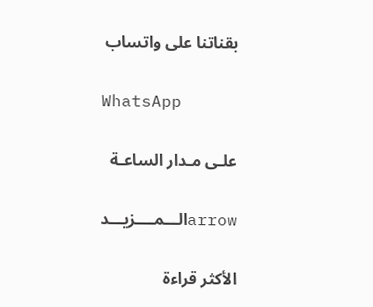بقناتنا على واتساب

WhatsApp

علـى مـدار الساعـة

arrowالـــمــــزيـــد

الأكثر قراءة